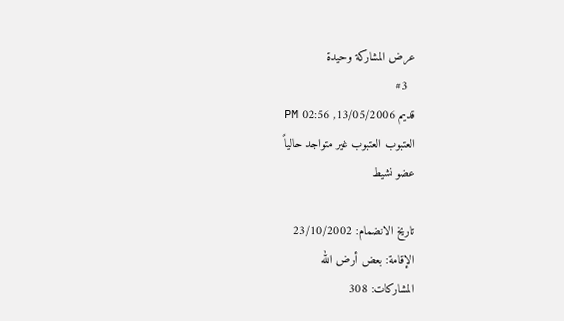عرض المشاركة وحيدة
  #3
قديم 13/05/2006, 02:56 PM
العتبوب العتبوب غير متواجد حالياً
عضو نشيط

تاريخ الانضمام: 23/10/2002
الإقامة: بعض أرض الله
المشاركات: 308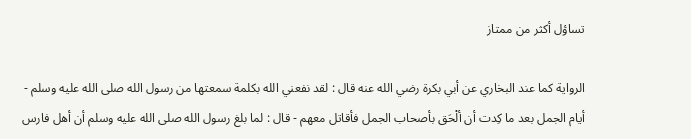تساؤل أكثر من ممتاز

الرواية كما عند البخاري عن أبي بكرة رضي الله عنه قال : لقد نفعني الله بكلمة سمعتها من رسول الله صلى الله عليه وسلم - أيام الجمل بعد ما كِدت أن ألْحَق بأصحاب الجمل فأقاتل معهم - قال : لما بلغ رسول الله صلى الله عليه وسلم أن أهل فارس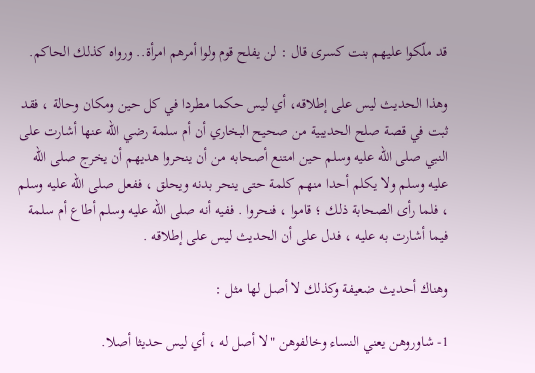قد ملّكوا عليهم بنت كسرى قال : لن يفلح قوم ولوا أمرهم امرأة.. ورواه كذلك الحاكم.

وهذا الحديث ليس على إطلاقه، أي ليس حكما مطردا في كل حين ومكان وحالة ، فقد ثبت في قصة صلح الحديبية من صحيح البخاري أن أم سلمة رضي الله عنها أشارت على النبي صلى الله عليه وسلم حين امتنع أصحابه من أن ينحروا هديهم أن يخرج صلى الله عليه وسلم ولا يكلم أحدا منهم كلمة حتى ينحر بدنه ويحلق ، ففعل صلى الله عليه وسلم ، فلما رأى الصحابة ذلك ؛ قاموا ، فنحروا . ففيه أنه صلى الله عليه وسلم أطاع أم سلمة فيما أشارت به عليه ، فدل على أن الحديث ليس على إطلاقه .

وهناك أحديث ضعيفة وكذلك لا أصل لها مثل :

1- شاوروهن يعني النساء وخالفوهن "لا أصل له ، أي ليس حديثا أصلا.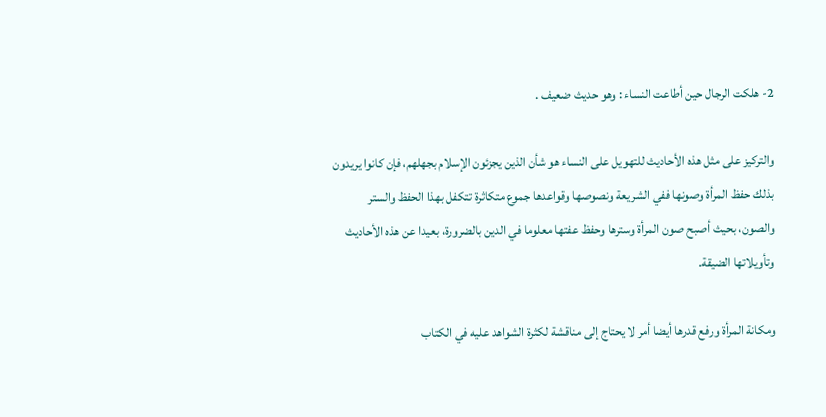2- هلكت الرجال حين أطاعت النساء : وهو حديث ضعيف .

والتركيز على مثل هذه الأحاديث للتهويل على النساء هو شأن الذين يجزئون الإسلام بجهلهم، فإن كانوا يريدون بذلك حفظ المرأة وصونها ففي الشريعة ونصوصها وقواعدها جموع متكاثرة تتكفل بهذا الحفظ والستر والصون، بحيث أصبح صون المرأة وسترها وحفظ عفتها معلوما في الدين بالضرورة، بعيدا عن هذه الأحاديث وتأويلاتها الضيقة.

ومكانة المرأة ورفع قدرها أيضا أمر لا يحتاج إلى مناقشة لكثرة الشواهد عليه في الكتاب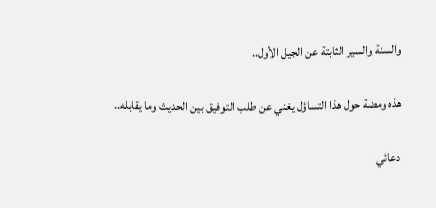والسنة والسير الثابتة عن الجيل الأول..

هذه ومضة حول هذا التساؤل يغني عن طلب التوفيق بين الحديث وما يقابله..

دعائي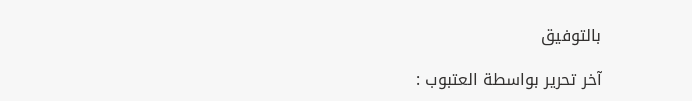بالتوفيق

آخر تحرير بواسطة العتبوب :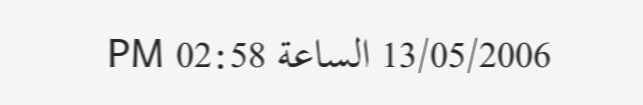13/05/2006 الساعة 02:58 PM